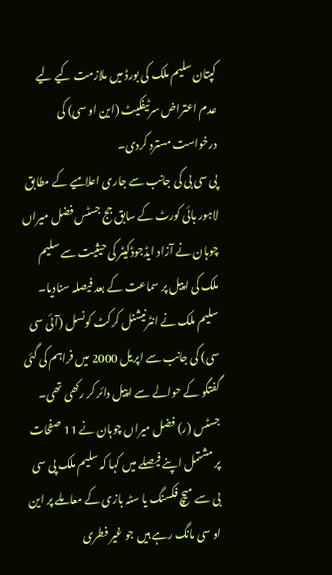کپتان سلیم ملک کی بورڈ میں ملازمت کیے لیے عدم اعتراض سرٹیفکیٹ (این او سی) کی درخواست مسترد کردی۔
پی سی بی کی جانب سے جاری اعلامیے کے مطابق لاہور ہائی کورٹ کے سابق جج جسٹس فضل میراں چوہان نے آزاد ایڈجوڈکیٹر کی حیثیت سے سلیم ملک کی اپیل پر سماعت کے بعد فیصلہ سنادیا۔
سلیم ملک نے انٹرنیشنل کرکٹ کونسل (آئی سی سی) کی جانب سے اپریل 2000 میں فراہم کی گئی گفتگو کے حوالے سے اپیل دائر کر رکھی تھی۔
جسٹس (ر) فضل میراں چوہان نے 11 صفحات پر مشتمل اپنے فیصلے میں کہا کہ سلیم ملک پی سی بی سے میچ فکسنگ یا سٹہ بازی کے معاملے پر این او سی مانگ رہے ہیں جو غیر فطری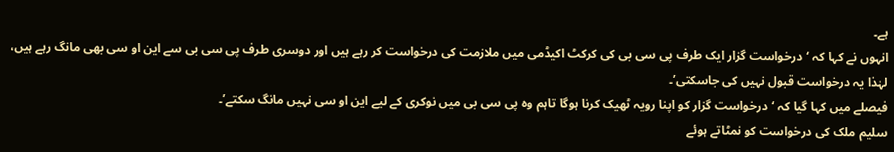ہے۔
انہوں نے کہا کہ ‘درخواست گزار ایک طرف پی سی بی کی کرکٹ اکیڈمی میں ملازمت کی درخواست کر رہے ہیں اور دوسری طرف پی سی بی سے این او سی بھی مانگ رہے ہیں، لہٰذا یہ درخواست قبول نہیں کی جاسکتی’۔
فیصلے میں کہا گیا کہ ‘درخواست گزار کو اپنا رویہ ٹھیک کرنا ہوگا تاہم وہ پی سی بی میں نوکری کے لیے این او سی نہیں مانگ سکتے’۔
سلیم ملک کی درخواست کو نمٹاتے ہوئے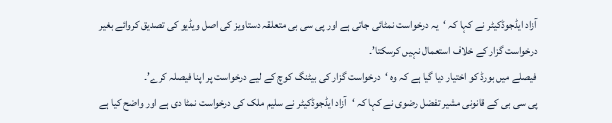آزاد ایڈجوڈکیٹر نے کہا کہ ‘یہ درخواست نمٹائی جاتی ہے اور پی سی بی متعلقہ دستاویز کی اصل ویڈیو کی تصدیق کروائے بغیر درخواست گزار کے خلاف استعمال نہیں کرسکتا’۔
فیصلے میں بورڈ کو اختیار دیا گیا ہے کہ وہ ‘درخواست گزار کی بیٹنگ کوچ کے لیے درخواست پر اپنا فیصلہ کرے’۔
پی سی بی کے قانونی مشیر تفضل رضوی نے کہا کہ ‘آزاد ایڈجوڈکیٹر نے سلیم ملک کی درخواست نمٹا دی ہے اور واضح کیا ہے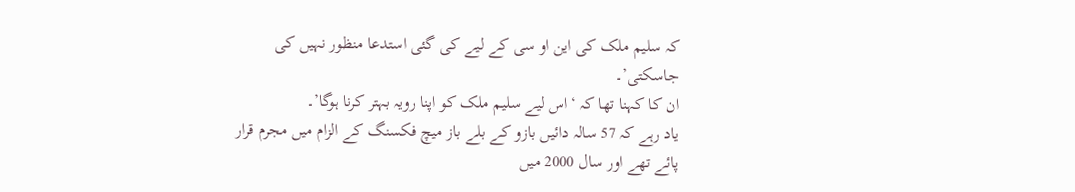کہ سلیم ملک کی این او سی کے لیے کی گئی استدعا منظور نہیں کی جاسکتی’۔
ان کا کہنا تھا کہ ‘اس لیے سلیم ملک کو اپنا رویہ بہتر کرنا ہوگا’۔
یاد رہے کہ 57 سالہ دائیں بازو کے بلے باز میچ فکسنگ کے الزام میں مجرم قرار پائے تھے اور سال 2000 میں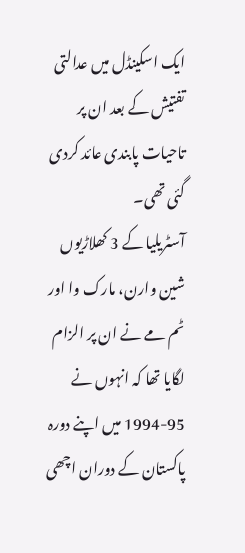ایک اسکینڈل میں عدالتی تفتیش کے بعد ان پر تاحیات پابندی عائد کردی گئی تھی۔
آسٹریلیا کے 3 کھلاڑیوں شین وارن، مارک وا اور ٹم مے نے ان پر الزام لگایا تھا کہ انہوں نے 95-1994 میں اپنے دورہ پاکستان کے دوران اچھی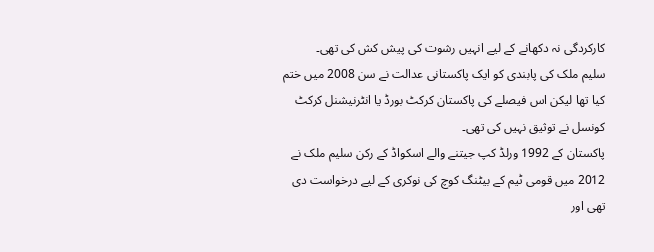کارکردگی نہ دکھانے کے لیے انہیں رشوت کی پیش کش کی تھی۔
سلیم ملک کی پابندی کو ایک پاکستانی عدالت نے سن 2008 میں ختم کیا تھا لیکن اس فیصلے کی پاکستان کرکٹ بورڈ یا انٹرنیشنل کرکٹ کونسل نے توثیق نہیں کی تھی۔
پاکستان کے 1992 ورلڈ کپ جیتنے والے اسکواڈ کے رکن سلیم ملک نے 2012 میں قومی ٹیم کے بیٹنگ کوچ کی نوکری کے لیے درخواست دی تھی اور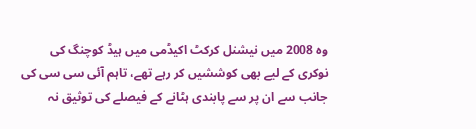وہ 2008 میں نیشنل کرکٹ اکیڈمی میں ہیڈ کوچنگ کی نوکری کے لیے بھی کوششیں کر رہے تھے، تاہم آئی سی سی کی جانب سے ان پر سے پابندی ہٹانے کے فیصلے کی توثیق نہ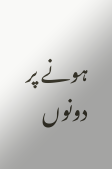ہونے پر دونوں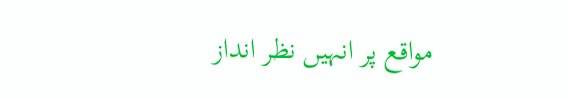مواقع پر انہیں نظر انداز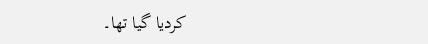کردیا گیا تھا۔